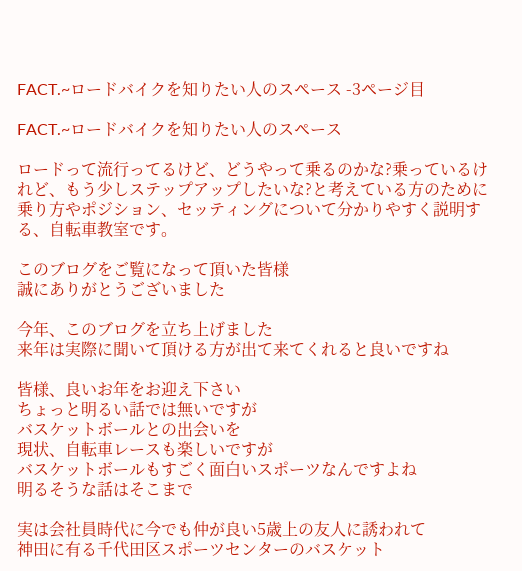FACT.~ロードバイクを知りたい人のスペース -3ページ目

FACT.~ロードバイクを知りたい人のスペース

ロードって流行ってるけど、どうやって乗るのかな?乗っているけれど、もう少しステップアップしたいな?と考えている方のために乗り方やポジション、セッティングについて分かりやすく説明する、自転車教室です。

このブログをご覧になって頂いた皆様
誠にありがとうございました

今年、このブログを立ち上げました
来年は実際に聞いて頂ける方が出て来てくれると良いですね

皆様、良いお年をお迎え下さい
ちょっと明るい話では無いですが
バスケットボールとの出会いを
現状、自転車レースも楽しいですが
バスケットボールもすごく面白いスポーツなんですよね
明るそうな話はそこまで

実は会社員時代に今でも仲が良い5歳上の友人に誘われて
神田に有る千代田区スポーツセンターのバスケット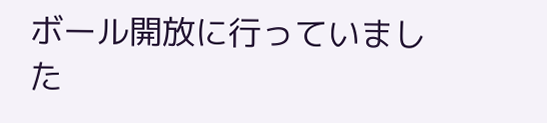ボール開放に行っていました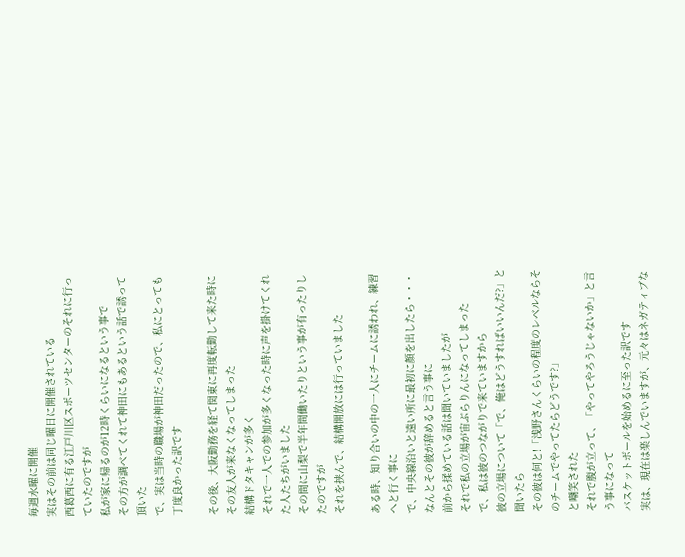毎週水曜に開催
実はその前は同じ曜日に開催されている
西葛西に有る江戸川区スポーツセンターのそれに行っていたのですが
私が家に帰るのが12時くらいになるという事で
その方が調べてくれて神田にもあるという話で誘って頂いた
で、実は当時の職場が神田だったので、私にとっても丁度良かった訳です

その後、大阪勤務を経て関東に再度転勤して来た時に
その友人が来なくなってしまった
結構ドタキャンが多く
それで一人での参加が多くなった時に声を掛けてくれた人たちがいました
その間に山梨で半年間働いたりという事が有ったりしたのですが
それを挟んで、結構開放には行っていました

ある時、知り合いの中の一人にチームに誘われ、練習へと行く事に
で、中央線沿いと遠い所に最初に顔を出したら・・・
なんとその彼が辞めると言う事に
前から揉めている話は聞いていましたが
それで私の立場が宙ぶらりんになってしまった
で、私は彼のつながりで来ていますから
彼の立場について「で、俺はどうすればいいんだ?」と聞いたら
その彼は何と!「浅野さんくらいの程度のレベルならそのチームでやってたらどうです?」
と嘲笑された
それで腹が立って、「やってやろうじゃないか」と言う事になって
バスケットボールを始めるに至った訳です
実は、現在は楽しんでいますが、元々はネガティブな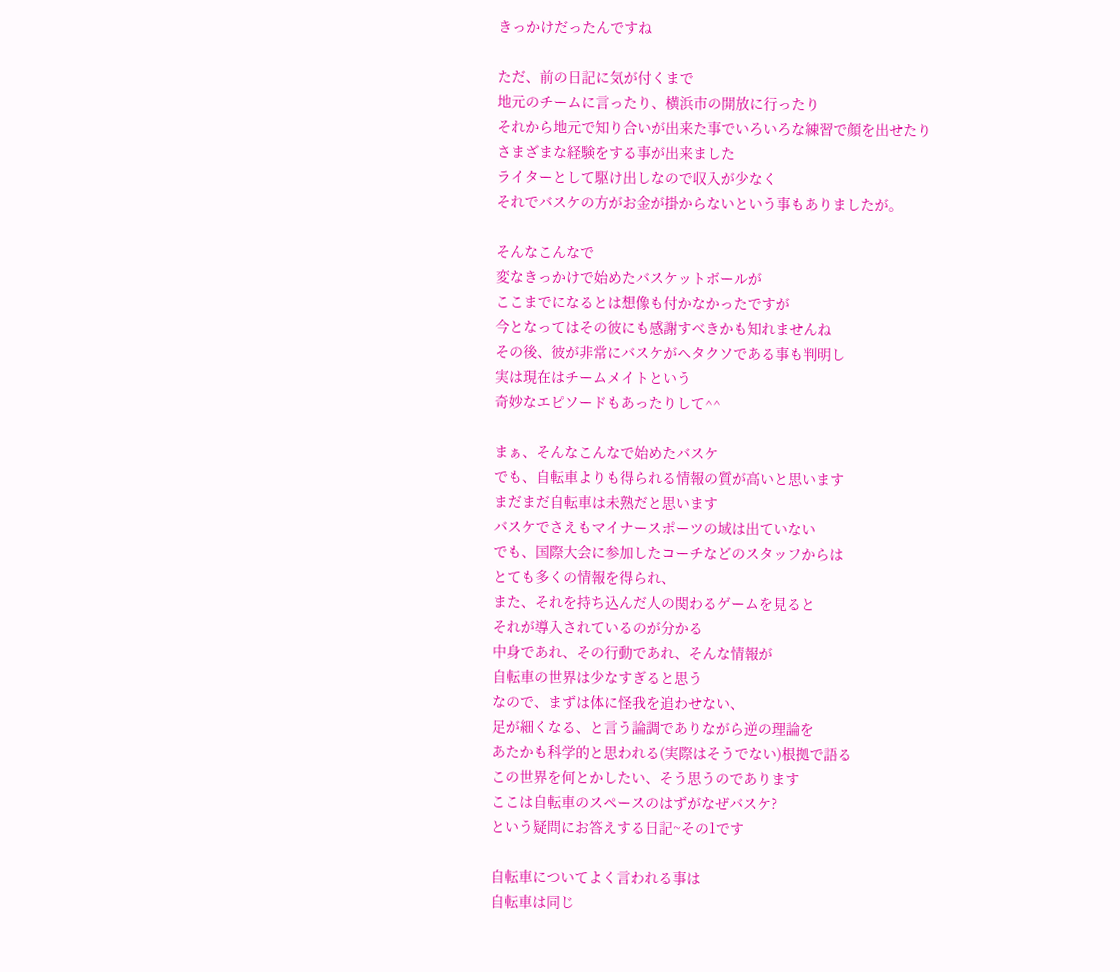きっかけだったんですね

ただ、前の日記に気が付くまで
地元のチームに言ったり、横浜市の開放に行ったり
それから地元で知り合いが出来た事でいろいろな練習で顔を出せたり
さまざまな経験をする事が出来ました
ライターとして駆け出しなので収入が少なく
それでバスケの方がお金が掛からないという事もありましたが。

そんなこんなで
変なきっかけで始めたバスケットボールが
ここまでになるとは想像も付かなかったですが
今となってはその彼にも感謝すべきかも知れませんね
その後、彼が非常にバスケがヘタクソである事も判明し
実は現在はチームメイトという
奇妙なエピソードもあったりして^^

まぁ、そんなこんなで始めたバスケ
でも、自転車よりも得られる情報の質が高いと思います
まだまだ自転車は未熟だと思います
バスケでさえもマイナースポーツの域は出ていない
でも、国際大会に参加したコーチなどのスタッフからは
とても多くの情報を得られ、
また、それを持ち込んだ人の関わるゲームを見ると
それが導入されているのが分かる
中身であれ、その行動であれ、そんな情報が
自転車の世界は少なすぎると思う
なので、まずは体に怪我を追わせない、
足が細くなる、と言う論調でありながら逆の理論を
あたかも科学的と思われる(実際はそうでない)根拠で語る
この世界を何とかしたい、そう思うのであります
ここは自転車のスペースのはずがなぜバスケ?
という疑問にお答えする日記~その1です

自転車についてよく言われる事は
自転車は同じ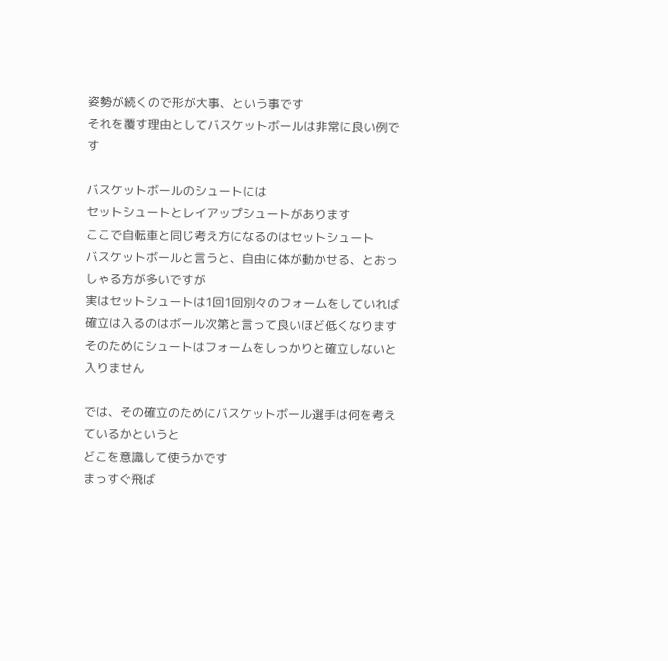姿勢が続くので形が大事、という事です
それを覆す理由としてバスケットボールは非常に良い例です

バスケットボールのシュートには
セットシュートとレイアップシュートがあります
ここで自転車と同じ考え方になるのはセットシュート
バスケットボールと言うと、自由に体が動かせる、とおっしゃる方が多いですが
実はセットシュートは1回1回別々のフォームをしていれば
確立は入るのはボール次第と言って良いほど低くなります
そのためにシュートはフォームをしっかりと確立しないと入りません

では、その確立のためにバスケットボール選手は何を考えているかというと
どこを意識して使うかです
まっすぐ飛ば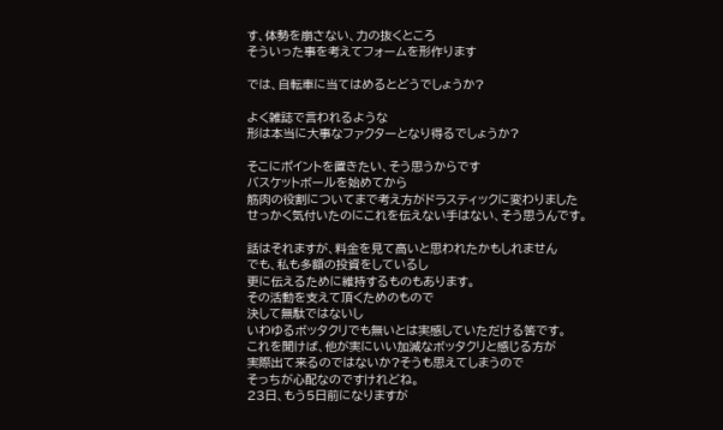す、体勢を崩さない、力の抜くところ
そういった事を考えてフォームを形作ります

では、自転車に当てはめるとどうでしょうか?

よく雑誌で言われるような
形は本当に大事なファクターとなり得るでしょうか?

そこにポイントを置きたい、そう思うからです
バスケットボールを始めてから
筋肉の役割についてまで考え方がドラスティックに変わりました
せっかく気付いたのにこれを伝えない手はない、そう思うんです。

話はそれますが、料金を見て高いと思われたかもしれません
でも、私も多額の投資をしているし
更に伝えるために維持するものもあります。
その活動を支えて頂くためのもので
決して無駄ではないし
いわゆるボッタクリでも無いとは実感していただける筈です。
これを聞けば、他が実にいい加減なボッタクリと感じる方が
実際出て来るのではないか?そうも思えてしまうので
そっちが心配なのですけれどね。
23日、もう5日前になりますが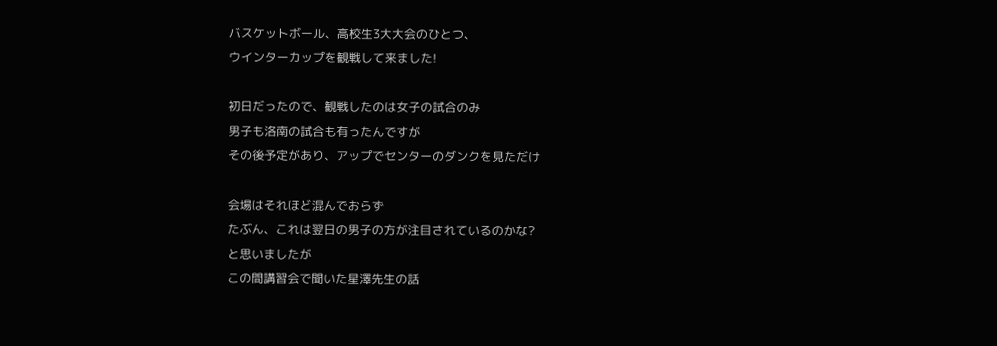バスケットボール、高校生3大大会のひとつ、
ウインターカップを観戦して来ました!

初日だったので、観戦したのは女子の試合のみ
男子も洛南の試合も有ったんですが
その後予定があり、アップでセンターのダンクを見ただけ

会場はそれほど混んでおらず
たぶん、これは翌日の男子の方が注目されているのかな?
と思いましたが
この間講習会で聞いた星澤先生の話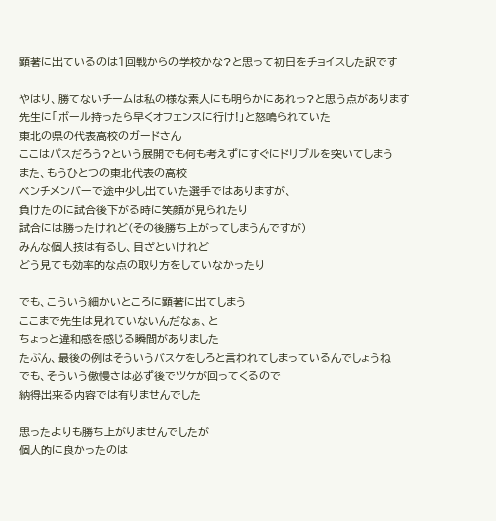顕著に出ているのは1回戦からの学校かな?と思って初日をチョイスした訳です

やはり、勝てないチームは私の様な素人にも明らかにあれっ?と思う点があります
先生に「ボール持ったら早くオフェンスに行け!」と怒鳴られていた
東北の県の代表高校のガードさん
ここはパスだろう?という展開でも何も考えずにすぐにドリブルを突いてしまう
また、もうひとつの東北代表の高校
ベンチメンバーで途中少し出ていた選手ではありますが、
負けたのに試合後下がる時に笑顔が見られたり
試合には勝ったけれど(その後勝ち上がってしまうんですが)
みんな個人技は有るし、目ざといけれど
どう見ても効率的な点の取り方をしていなかったり

でも、こういう細かいところに顕著に出てしまう
ここまで先生は見れていないんだなぁ、と
ちょっと違和感を感じる瞬間がありました
たぶん、最後の例はそういうバスケをしろと言われてしまっているんでしょうね
でも、そういう傲慢さは必ず後でツケが回ってくるので
納得出来る内容では有りませんでした

思ったよりも勝ち上がりませんでしたが
個人的に良かったのは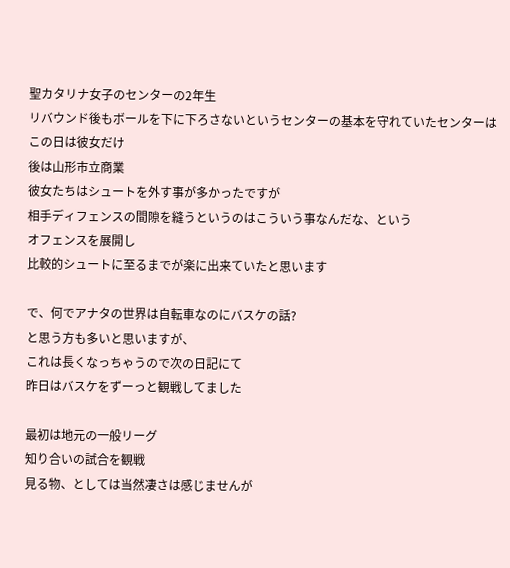聖カタリナ女子のセンターの2年生
リバウンド後もボールを下に下ろさないというセンターの基本を守れていたセンターは
この日は彼女だけ
後は山形市立商業
彼女たちはシュートを外す事が多かったですが
相手ディフェンスの間隙を縫うというのはこういう事なんだな、という
オフェンスを展開し
比較的シュートに至るまでが楽に出来ていたと思います

で、何でアナタの世界は自転車なのにバスケの話?
と思う方も多いと思いますが、
これは長くなっちゃうので次の日記にて
昨日はバスケをずーっと観戦してました

最初は地元の一般リーグ
知り合いの試合を観戦
見る物、としては当然凄さは感じませんが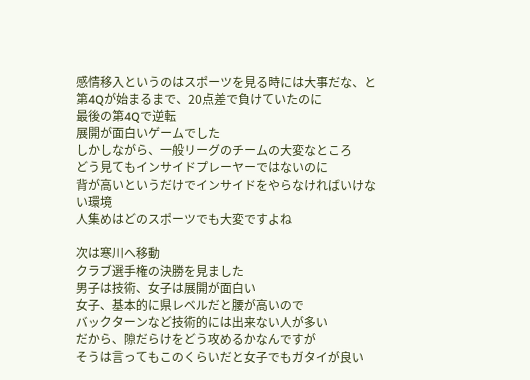感情移入というのはスポーツを見る時には大事だな、と
第4Qが始まるまで、20点差で負けていたのに
最後の第4Qで逆転
展開が面白いゲームでした
しかしながら、一般リーグのチームの大変なところ
どう見てもインサイドプレーヤーではないのに
背が高いというだけでインサイドをやらなければいけない環境
人集めはどのスポーツでも大変ですよね

次は寒川へ移動
クラブ選手権の決勝を見ました
男子は技術、女子は展開が面白い
女子、基本的に県レベルだと腰が高いので
バックターンなど技術的には出来ない人が多い
だから、隙だらけをどう攻めるかなんですが
そうは言ってもこのくらいだと女子でもガタイが良い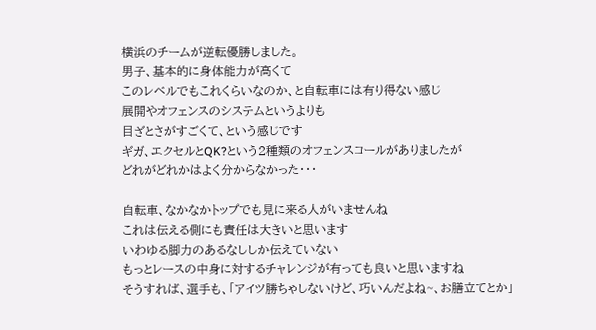横浜のチームが逆転優勝しました。
男子、基本的に身体能力が高くて
このレベルでもこれくらいなのか、と自転車には有り得ない感じ
展開やオフェンスのシステムというよりも
目ざとさがすごくて、という感じです
ギガ、エクセルとQK?という2種類のオフェンスコールがありましたが
どれがどれかはよく分からなかった・・・

自転車、なかなかトップでも見に来る人がいませんね
これは伝える側にも責任は大きいと思います
いわゆる脚力のあるなししか伝えていない
もっとレースの中身に対するチャレンジが有っても良いと思いますね
そうすれば、選手も、「アイツ勝ちゃしないけど、巧いんだよね~、お膳立てとか」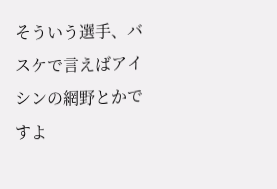そういう選手、バスケで言えばアイシンの網野とかですよ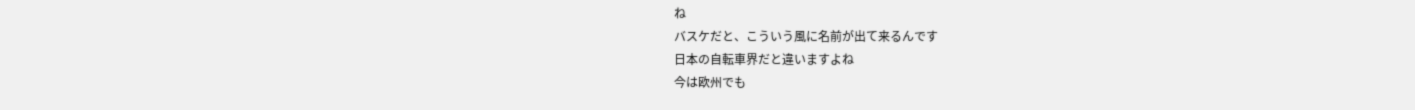ね
バスケだと、こういう風に名前が出て来るんです
日本の自転車界だと違いますよね
今は欧州でも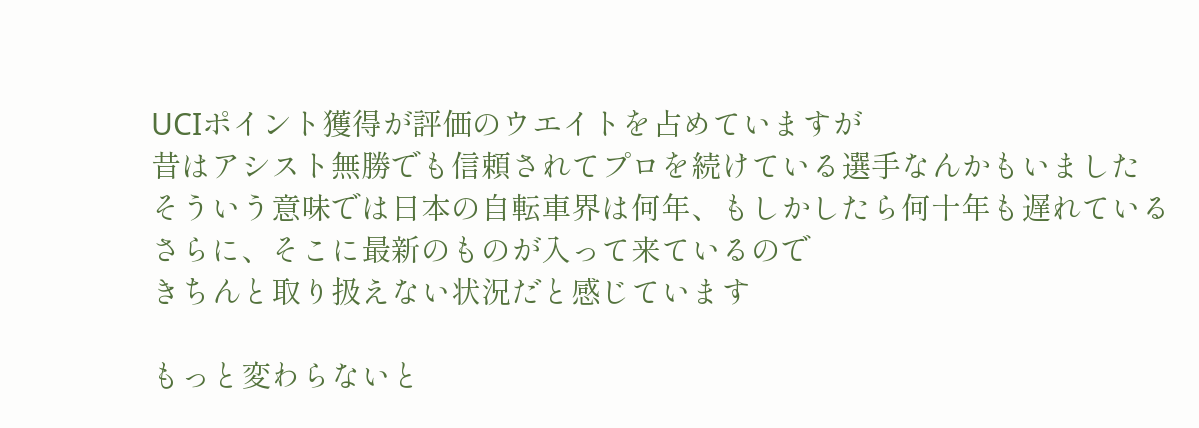UCIポイント獲得が評価のウエイトを占めていますが
昔はアシスト無勝でも信頼されてプロを続けている選手なんかもいました
そういう意味では日本の自転車界は何年、もしかしたら何十年も遅れている
さらに、そこに最新のものが入って来ているので
きちんと取り扱えない状況だと感じています

もっと変わらないと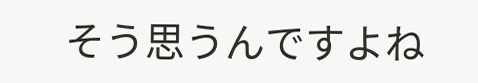そう思うんですよね